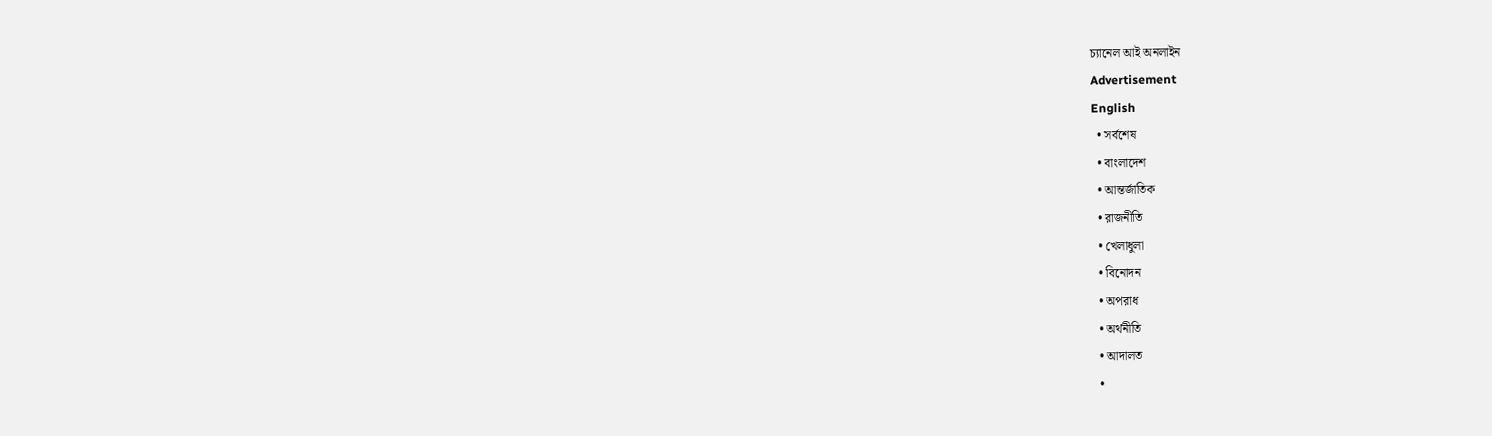চ্যানেল আই অনলাইন
Advertisement
English
  • সর্বশেষ
  • বাংলাদেশ
  • আন্তর্জাতিক
  • রাজনীতি
  • খেলাধুলা
  • বিনোদন
  • অপরাধ
  • অর্থনীতি
  • আদালত
  •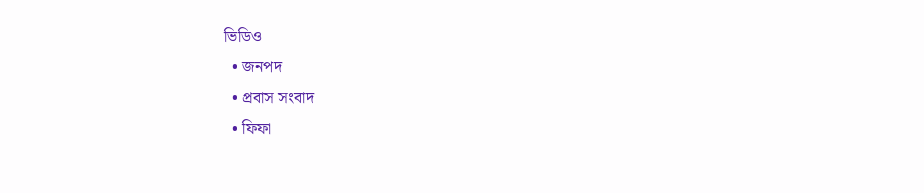ভিডিও
  • জনপদ
  • প্রবাস সংবাদ
  • ফিফা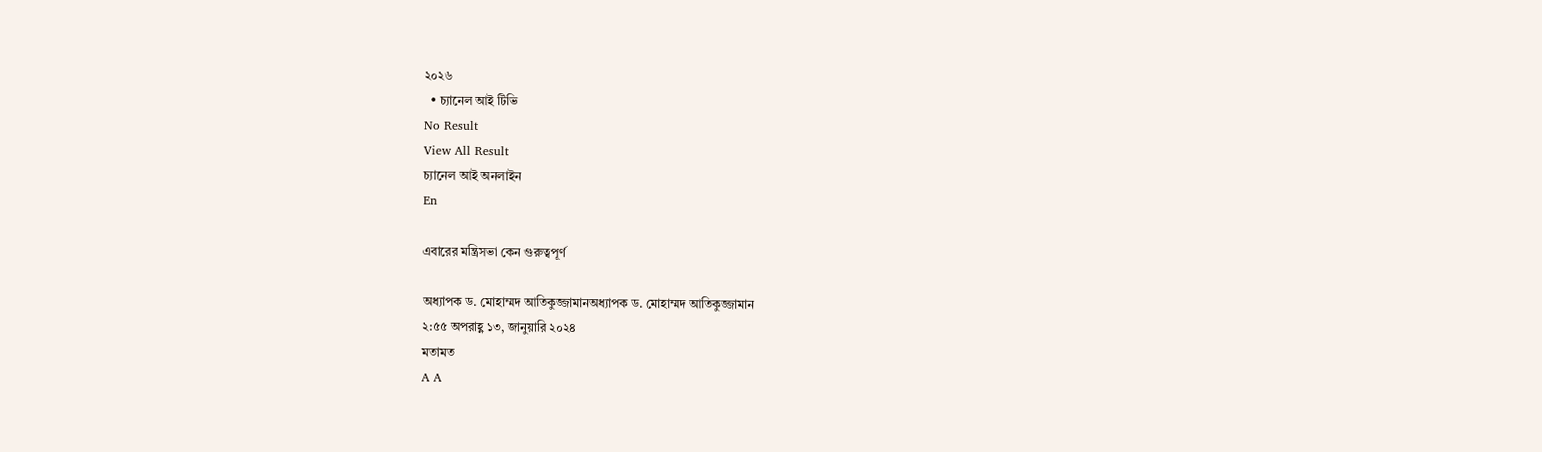২০২৬
  • চ্যানেল আই টিভি
No Result
View All Result
চ্যানেল আই অনলাইন
En

এবারের মন্ত্রিসভা কেন গুরুত্বপূর্ণ

অধ্যাপক ড. মোহাম্মদ আতিকুজ্জামানঅধ্যাপক ড. মোহাম্মদ আতিকুজ্জামান
২:৫৫ অপরাহ্ণ ১৩, জানুয়ারি ২০২৪
মতামত
A A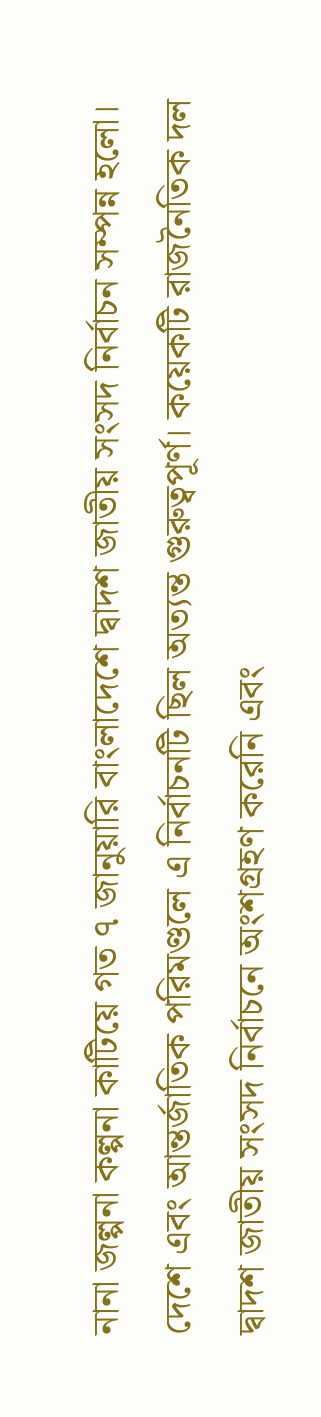নানা জল্পনা কল্পনা কাটিয়ে গত ৭ জানুয়ারি বাংলাদেশে দ্বাদশ জাতীয় সংসদ নির্বাচন সম্পন্ন হলো। দেশে এবং আন্তর্জাতিক পরিমণ্ডলে এ নির্বাচনটি ছিল অত্যন্ত গুরুত্বপূর্ণ। কয়েকটি রাজনৈতিক দল দ্বাদশ জাতীয় সংসদ নির্বাচনে অংশগ্রহণ করেনি এবং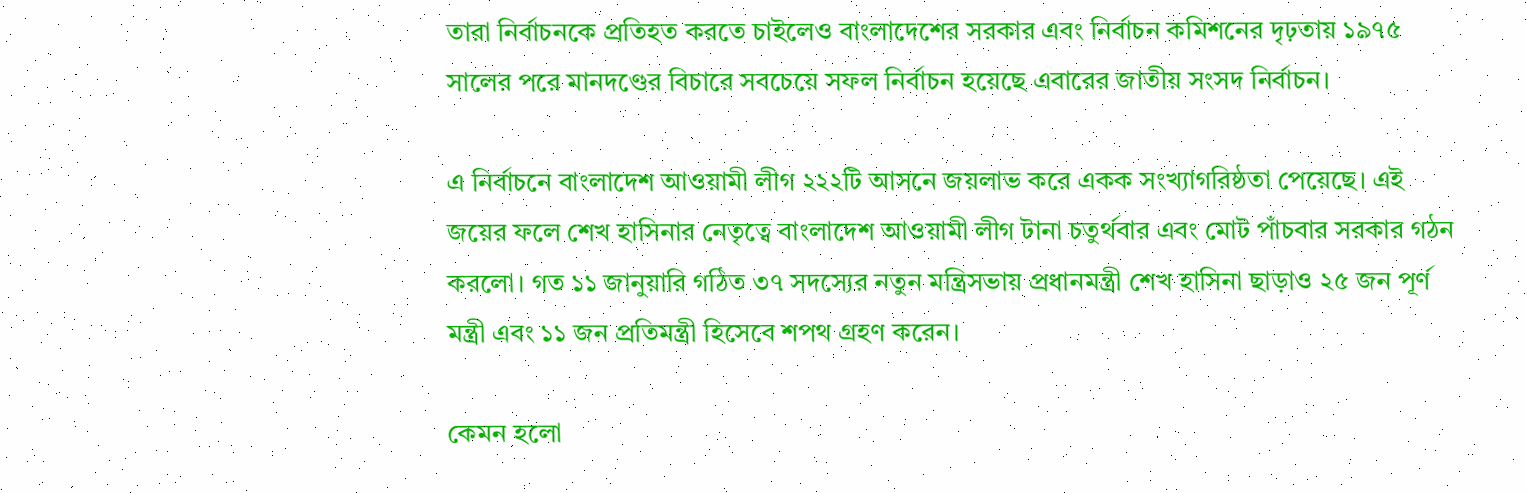তারা নির্বাচনকে প্রতিহত করতে চাইলেও বাংলাদেশের সরকার এবং নির্বাচন কমিশনের দৃঢ়তায় ১৯৭৫ সালের পরে মানদণ্ডের বিচারে সবচেয়ে সফল নির্বাচন হয়েছে এবারের জাতীয় সংসদ নির্বাচন।

এ নির্বাচনে বাংলাদেশ আওয়ামী লীগ ২২২টি আসনে জয়লাভ করে একক সংখ্যাগরিষ্ঠতা পেয়েছে। এই জয়ের ফলে শেখ হাসিনার নেতৃত্বে বাংলাদেশ আওয়ামী লীগ টানা চতুর্থবার এবং মোট পাঁচবার সরকার গঠন করলো। গত ১১ জানুয়ারি গঠিত ৩৭ সদস্যের নতুন মন্ত্রিসভায় প্রধানমন্ত্রী শেখ হাসিনা ছাড়াও ২৫ জন পূর্ণ মন্ত্রী এবং ১১ জন প্রতিমন্ত্রী হিসেবে শপথ গ্রহণ করেন।

কেমন হলো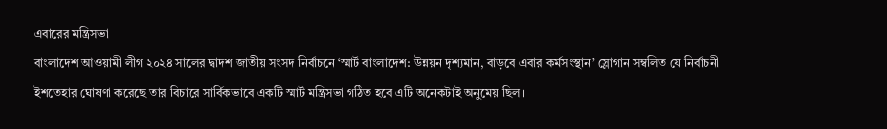এবারের মন্ত্রিসভা
বাংলাদেশ আওয়ামী লীগ ২০২৪ সালের দ্বাদশ জাতীয় সংসদ নির্বাচনে ‘স্মার্ট বাংলাদেশ: উন্নয়ন দৃশ্যমান, বাড়বে এবার কর্মসংস্থান’ স্লোগান সম্বলিত যে নির্বাচনী ইশতেহার ঘোষণা করেছে তার বিচারে সার্বিকভাবে একটি স্মার্ট মন্ত্রিসভা গঠিত হবে এটি অনেকটাই অনুমেয় ছিল।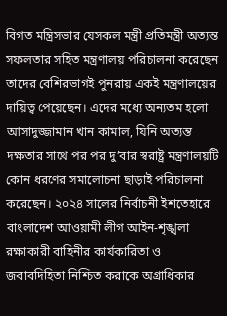বিগত মন্ত্রিসভার যেসকল মন্ত্রী প্রতিমন্ত্রী অত্যন্ত সফলতার সহিত মন্ত্রণালয় পরিচালনা করেছেন তাদের বেশিরভাগই পুনরায় একই মন্ত্রণালয়ের দায়িত্ব পেয়েছেন। এদের মধ্যে অন্যতম হলো আসাদুজ্জামান খান কামাল, যিনি অত্যন্ত দক্ষতার সাথে পর পর দু’বার স্বরাষ্ট্র মন্ত্রণালয়টি কোন ধরণের সমালোচনা ছাড়াই পরিচালনা করেছেন। ২০২৪ সালের নির্বাচনী ইশতেহারে বাংলাদেশ আওয়ামী লীগ আইন-শৃঙ্খলা রক্ষাকারী বাহিনীর কার্যকারিতা ও জবাবদিহিতা নিশ্চিত করাকে অগ্রাধিকার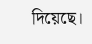দিয়েছে।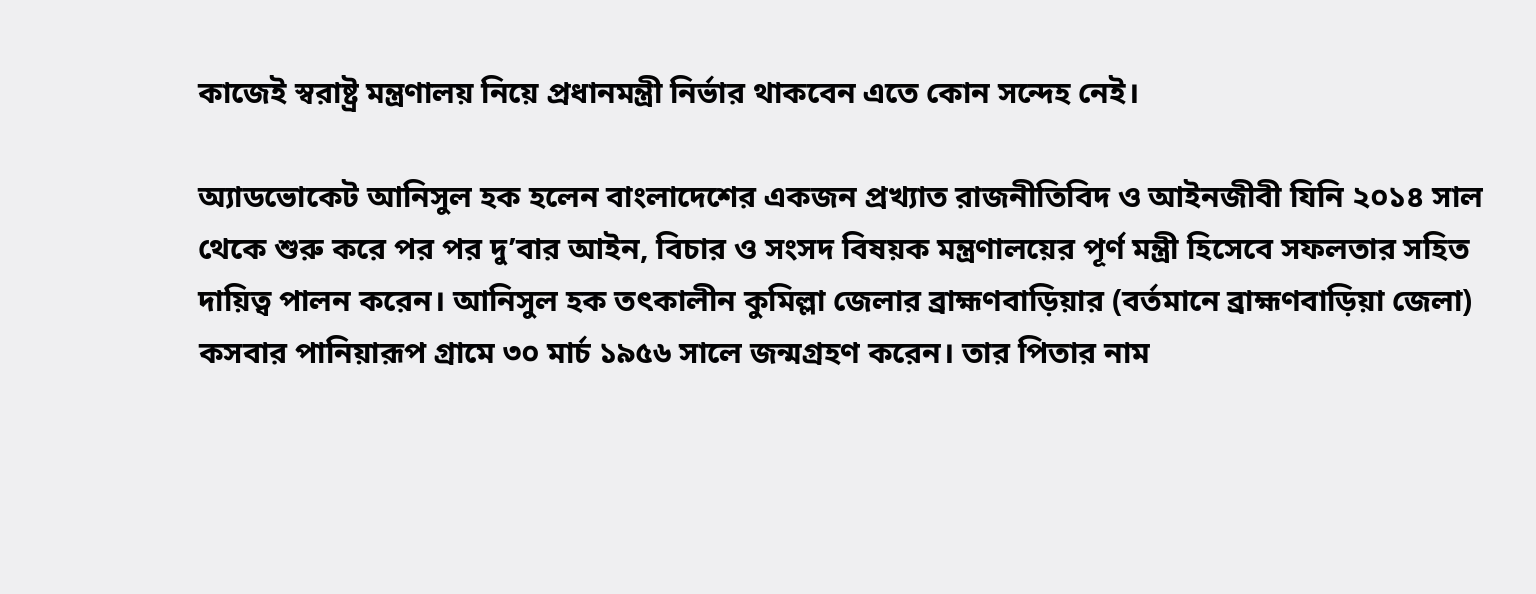কাজেই স্বরাষ্ট্র মন্ত্রণালয় নিয়ে প্রধানমন্ত্রী নির্ভার থাকবেন এতে কোন সন্দেহ নেই।

অ্যাডভোকেট আনিসুল হক হলেন বাংলাদেশের একজন প্রখ্যাত রাজনীতিবিদ ও আইনজীবী যিনি ২০১৪ সাল থেকে শুরু করে পর পর দু’বার আইন, বিচার ও সংসদ বিষয়ক মন্ত্রণালয়ের পূর্ণ মন্ত্রী হিসেবে সফলতার সহিত দায়িত্ব পালন করেন। আনিসুল হক তৎকালীন কুমিল্লা জেলার ব্রাহ্মণবাড়িয়ার (বর্তমানে ব্রাহ্মণবাড়িয়া জেলা) কসবার পানিয়ারূপ গ্রামে ৩০ মার্চ ১৯৫৬ সালে জন্মগ্রহণ করেন। তার পিতার নাম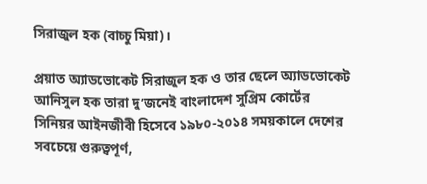সিরাজুল হক (বাচ্চু মিয়া)।

প্রয়াত অ্যাডভোকেট সিরাজুল হক ও তার ছেলে অ্যাডভোকেট আনিসুল হক তারা দু’জনেই বাংলাদেশ সুপ্রিম কোর্টের সিনিয়র আইনজীবী হিসেবে ১৯৮০-২০১৪ সময়কালে দেশের সবচেয়ে গুরুত্বপূর্ণ,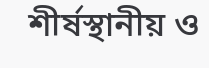শীর্ষস্থানীয় ও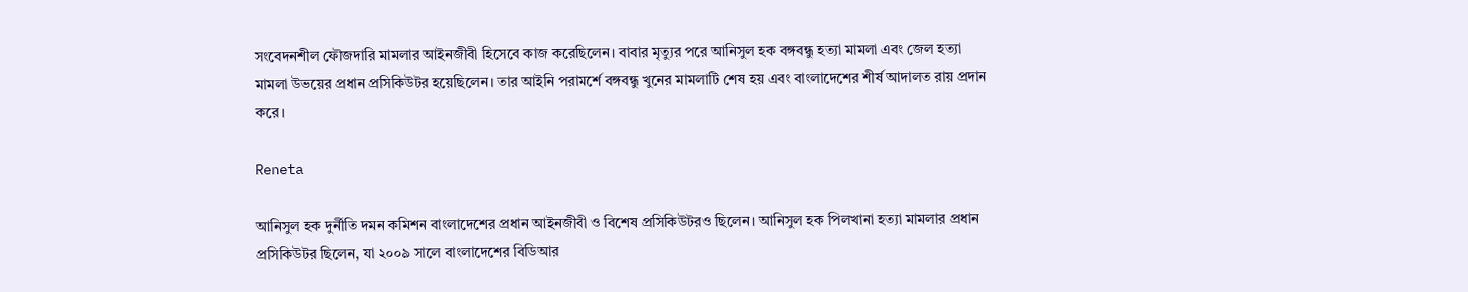সংবেদনশীল ফৌজদারি মামলার আইনজীবী হিসেবে কাজ করেছিলেন। বাবার মৃত্যুর পরে আনিসুল হক বঙ্গবন্ধু হত্যা মামলা এবং জেল হত্যা মামলা উভয়ের প্রধান প্রসিকিউটর হয়েছিলেন। তার আইনি পরামর্শে বঙ্গবন্ধু খুনের মামলাটি শেষ হয় এবং বাংলাদেশের শীর্ষ আদালত রায় প্রদান করে।

Reneta

আনিসুল হক দুর্নীতি দমন কমিশন বাংলাদেশের প্রধান আইনজীবী ও বিশেষ প্রসিকিউটরও ছিলেন। আনিসুল হক পিলখানা হত্যা মামলার প্রধান প্রসিকিউটর ছিলেন, যা ২০০৯ সালে বাংলাদেশের বিডিআর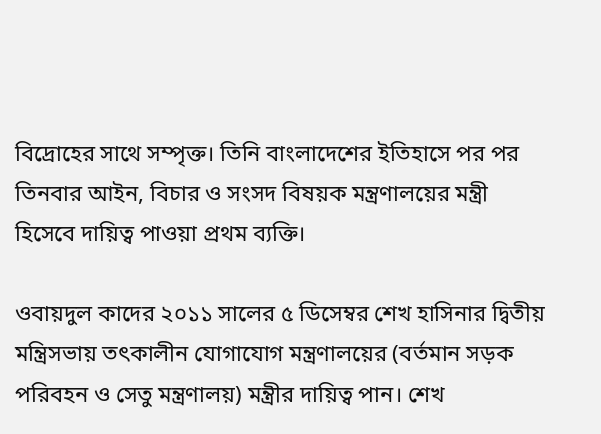বিদ্রোহের সাথে সম্পৃক্ত। তিনি বাংলাদেশের ইতিহাসে পর পর তিনবার আইন, বিচার ও সংসদ বিষয়ক মন্ত্রণালয়ের মন্ত্রী হিসেবে দায়িত্ব পাওয়া প্রথম ব্যক্তি।

ওবায়দুল কাদের ২০১১ সালের ৫ ডিসেম্বর শেখ হাসিনার দ্বিতীয় মন্ত্রিসভায় তৎকালীন যোগাযোগ মন্ত্রণালয়ের (বর্তমান সড়ক পরিবহন ও সেতু মন্ত্রণালয়) মন্ত্রীর দায়িত্ব পান। শেখ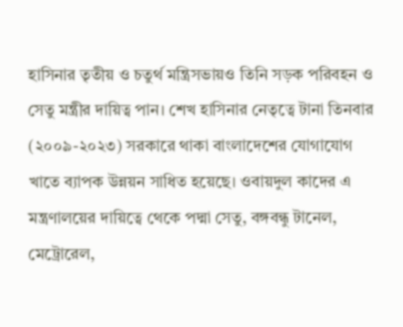হাসিনার তৃতীয় ও চতুর্থ মন্ত্রিসভায়ও তিনি সড়ক পরিবহন ও সেতু মন্ত্রীর দায়িত্ব পান। শেখ হাসিনার নেতৃত্বে টানা তিনবার (২০০৯-২০২৩) সরকারে থাকা বাংলাদেশের যোগাযোগ খাতে ব্যাপক উন্নয়ন সাধিত হয়েছে। ওবায়দুল কাদের এ মন্ত্রণালয়ের দায়িত্বে থেকে পদ্মা সেতু, বঙ্গবন্ধু টানেল, মেট্রোরেল,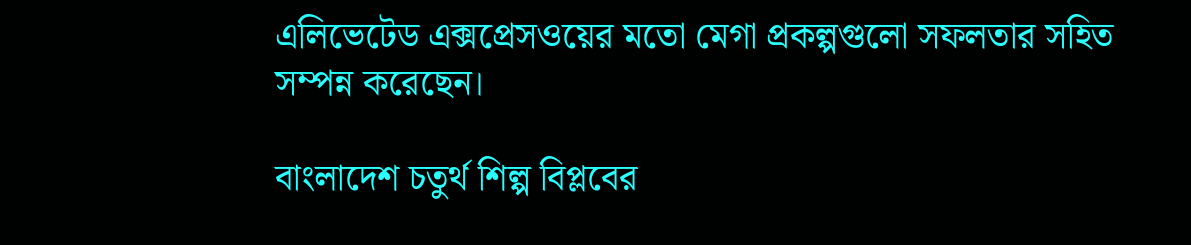এলিভেটেড এক্সপ্রেসওয়ের মতো মেগা প্রকল্পগুলো সফলতার সহিত সম্পন্ন করেছেন।

বাংলাদেশ চতুর্থ শিল্প বিপ্লবের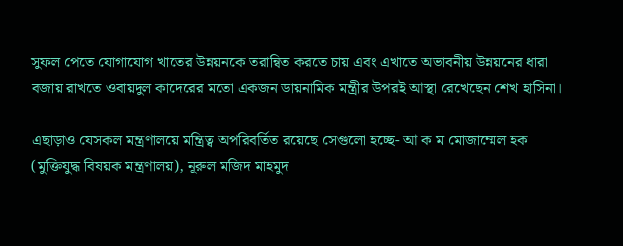সুফল পেতে যোগাযোগ খাতের উন্নয়নকে তরান্বিত করতে চায় এবং এখাতে অভাবনীয় উন্নয়নের ধারা বজায় রাখতে ওবায়দুল কাদেরের মতো একজন ডায়নামিক মন্ত্রীর উপরই আস্থা রেখেছেন শেখ হাসিনা।

এছাড়াও যেসকল মন্ত্রণালয়ে মন্ত্রিত্ব অপরিবর্তিত রয়েছে সেগুলো হচ্ছে- আ ক ম মোজাম্মেল হক (মুক্তিযুদ্ধ বিষয়ক মন্ত্রণালয়), নূরুল মজিদ মাহমুদ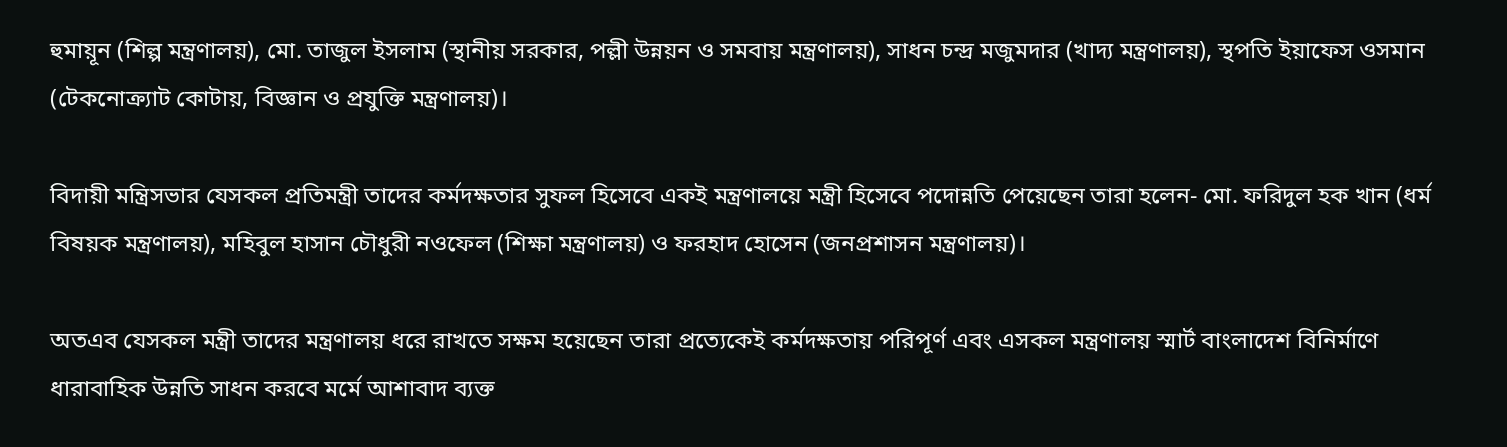হুমায়ূন (শিল্প মন্ত্রণালয়), মো. তাজুল ইসলাম (স্থানীয় সরকার, পল্লী উন্নয়ন ও সমবায় মন্ত্রণালয়), সাধন চন্দ্র মজুমদার (খাদ্য মন্ত্রণালয়), স্থপতি ইয়াফেস ওসমান (টেকনোক্র্যাট কোটায়, বিজ্ঞান ও প্রযুক্তি মন্ত্রণালয়)।

বিদায়ী মন্ত্রিসভার যেসকল প্রতিমন্ত্রী তাদের কর্মদক্ষতার সুফল হিসেবে একই মন্ত্রণালয়ে মন্ত্রী হিসেবে পদোন্নতি পেয়েছেন তারা হলেন- মো. ফরিদুল হক খান (ধর্ম বিষয়ক মন্ত্রণালয়), মহিবুল হাসান চৌধুরী নওফেল (শিক্ষা মন্ত্রণালয়) ও ফরহাদ হোসেন (জনপ্রশাসন মন্ত্রণালয়)।

অতএব যেসকল মন্ত্রী তাদের মন্ত্রণালয় ধরে রাখতে সক্ষম হয়েছেন তারা প্রত্যেকেই কর্মদক্ষতায় পরিপূর্ণ এবং এসকল মন্ত্রণালয় স্মার্ট বাংলাদেশ বিনির্মাণে ধারাবাহিক উন্নতি সাধন করবে মর্মে আশাবাদ ব্যক্ত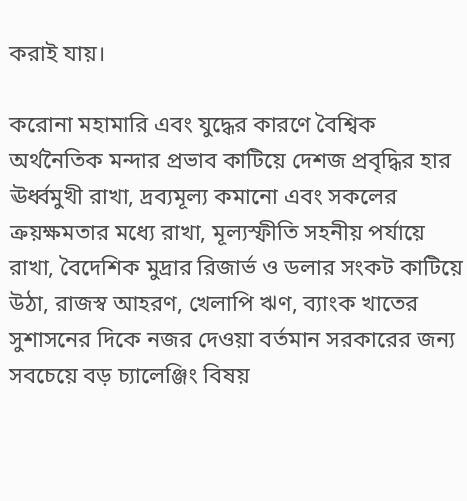করাই যায়।

করোনা মহামারি এবং যুদ্ধের কারণে বৈশ্বিক অর্থনৈতিক মন্দার প্রভাব কাটিয়ে দেশজ প্রবৃদ্ধির হার ঊর্ধ্বমুখী রাখা, দ্রব্যমূল্য কমানো এবং সকলের ক্রয়ক্ষমতার মধ্যে রাখা, মূল্যস্ফীতি সহনীয় পর্যায়ে রাখা, বৈদেশিক মুদ্রার রিজার্ভ ও ডলার সংকট কাটিয়ে উঠা, রাজস্ব আহরণ, খেলাপি ঋণ, ব্যাংক খাতের সুশাসনের দিকে নজর দেওয়া বর্তমান সরকারের জন্য সবচেয়ে বড় চ্যালেঞ্জিং বিষয়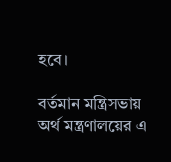হবে।

বর্তমান মন্ত্রিসভায় অর্থ মন্ত্রণালয়ের এ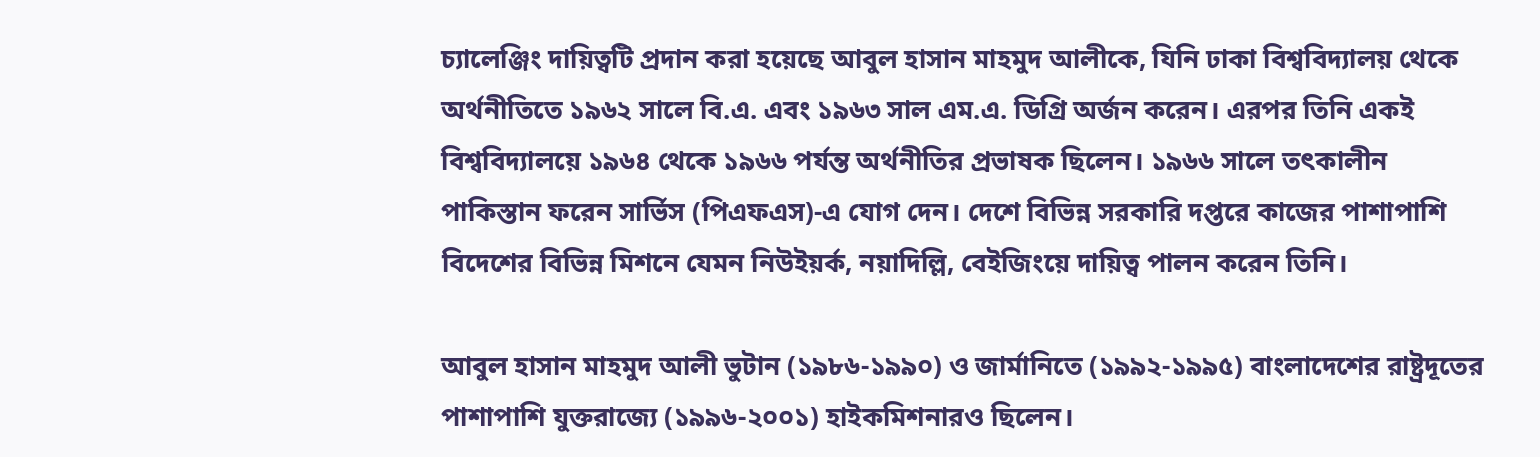চ্যালেঞ্জিং দায়িত্বটি প্রদান করা হয়েছে আবুল হাসান মাহমুদ আলীকে, যিনি ঢাকা বিশ্ববিদ্যালয় থেকে অর্থনীতিতে ১৯৬২ সালে বি.এ. এবং ১৯৬৩ সাল এম.এ. ডিগ্রি অর্জন করেন। এরপর তিনি একই বিশ্ববিদ্যালয়ে ১৯৬৪ থেকে ১৯৬৬ পর্যন্ত অর্থনীতির প্রভাষক ছিলেন। ১৯৬৬ সালে তৎকালীন পাকিস্তান ফরেন সার্ভিস (পিএফএস)-এ যোগ দেন। দেশে বিভিন্ন সরকারি দপ্তরে কাজের পাশাপাশি বিদেশের বিভিন্ন মিশনে যেমন নিউইয়র্ক, নয়াদিল্লি, বেইজিংয়ে দায়িত্ব পালন করেন তিনি।

আবুল হাসান মাহমুদ আলী ভুটান (১৯৮৬-১৯৯০) ও জার্মানিতে (১৯৯২-১৯৯৫) বাংলাদেশের রাষ্ট্রদূতের পাশাপাশি যুক্তরাজ্যে (১৯৯৬-২০০১) হাইকমিশনারও ছিলেন।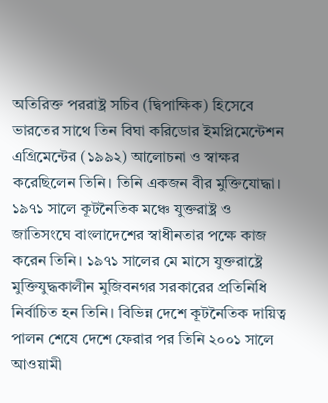অতিরিক্ত পররাষ্ট্র সচিব (দ্বিপাক্ষিক) হিসেবে ভারতের সাথে তিন বিঘা করিডোর ইমপ্লিমেন্টেশন এগ্রিমেন্টের (১৯৯২) আলোচনা ও স্বাক্ষর করেছিলেন তিনি। তিনি একজন বীর মুক্তিযোদ্ধা। ১৯৭১ সালে কূটনৈতিক মঞ্চে যুক্তরাষ্ট্র ও জাতিসংঘে বাংলাদেশের স্বাধীনতার পক্ষে কাজ করেন তিনি। ১৯৭১ সালের মে মাসে যুক্তরাষ্ট্রে মুক্তিযুদ্ধকালীন মুজিবনগর সরকারের প্রতিনিধি নির্বাচিত হন তিনি। বিভিন্ন দেশে কূটনৈতিক দায়িত্ব পালন শেষে দেশে ফেরার পর তিনি ২০০১ সালে আওয়ামী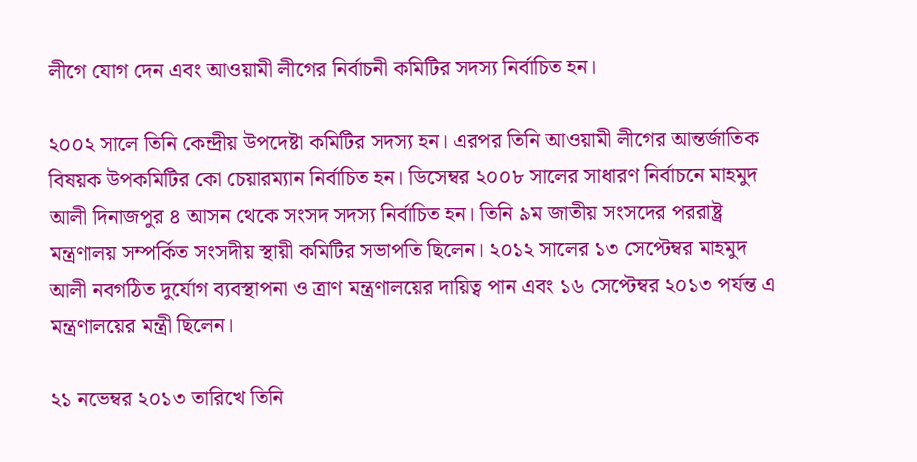লীগে যোগ দেন এবং আওয়ামী লীগের নির্বাচনী কমিটির সদস্য নির্বাচিত হন।

২০০২ সালে তিনি কেন্দ্রীয় উপদেষ্টা কমিটির সদস্য হন। এরপর তিনি আওয়ামী লীগের আন্তর্জাতিক বিষয়ক উপকমিটির কো চেয়ারম্যান নির্বাচিত হন। ডিসেম্বর ২০০৮ সালের সাধারণ নির্বাচনে মাহমুদ আলী দিনাজপুর ৪ আসন থেকে সংসদ সদস্য নির্বাচিত হন। তিনি ৯ম জাতীয় সংসদের পররাষ্ট্র মন্ত্রণালয় সম্পর্কিত সংসদীয় স্থায়ী কমিটির সভাপতি ছিলেন। ২০১২ সালের ১৩ সেপ্টেম্বর মাহমুদ আলী নবগঠিত দুর্যোগ ব্যবস্থাপনা ও ত্রাণ মন্ত্রণালয়ের দায়িত্ব পান এবং ১৬ সেপ্টেম্বর ২০১৩ পর্যন্ত এ মন্ত্রণালয়ের মন্ত্রী ছিলেন।

২১ নভেম্বর ২০১৩ তারিখে তিনি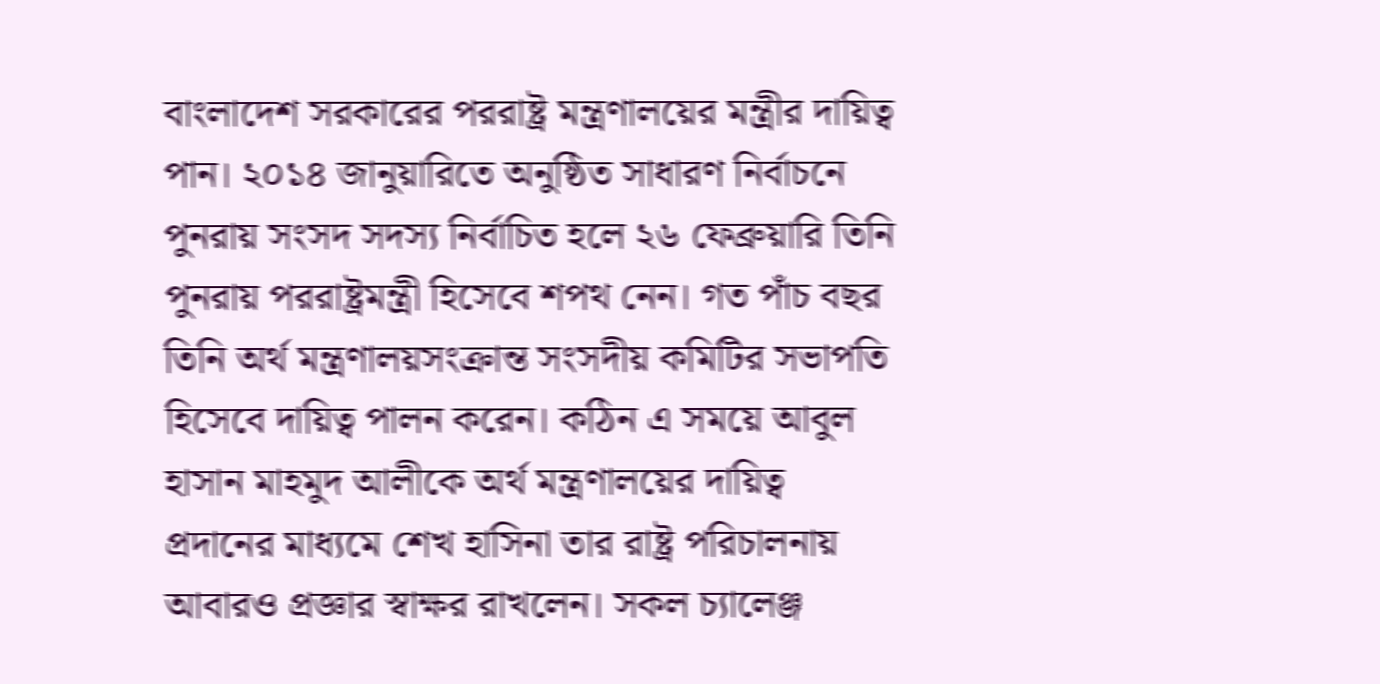বাংলাদেশ সরকারের পররাষ্ট্র মন্ত্রণালয়ের মন্ত্রীর দায়িত্ব পান। ২০১৪ জানুয়ারিতে অনুষ্ঠিত সাধারণ নির্বাচনে পুনরায় সংসদ সদস্য নির্বাচিত হলে ২৬ ফেব্রুয়ারি তিনি পুনরায় পররাষ্ট্রমন্ত্রী হিসেবে শপথ নেন। গত পাঁচ বছর তিনি অর্থ মন্ত্রণালয়সংক্রান্ত সংসদীয় কমিটির সভাপতি হিসেবে দায়িত্ব পালন করেন। কঠিন এ সময়ে আবুল হাসান মাহমুদ আলীকে অর্থ মন্ত্রণালয়ের দায়িত্ব প্রদানের মাধ্যমে শেখ হাসিনা তার রাষ্ট্র পরিচালনায় আবারও প্রজ্ঞার স্বাক্ষর রাখলেন। সকল চ্যালেঞ্জ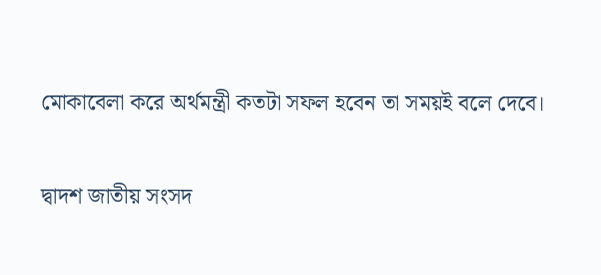মোকাবেলা করে অর্থমন্ত্রী কতটা সফল হবেন তা সময়ই বলে দেবে।

দ্বাদশ জাতীয় সংসদ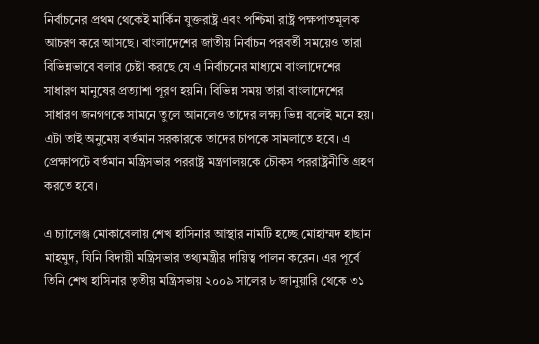নির্বাচনের প্রথম থেকেই মার্কিন যুক্তরাষ্ট্র এবং পশ্চিমা রাষ্ট্র পক্ষপাতমূলক আচরণ করে আসছে। বাংলাদেশের জাতীয় নির্বাচন পরবর্তী সময়েও তারা বিভিন্নভাবে বলার চেষ্টা করছে যে এ নির্বাচনের মাধ্যমে বাংলাদেশের সাধারণ মানুষের প্রত্যাশা পূরণ হয়নি। বিভিন্ন সময় তারা বাংলাদেশের সাধারণ জনগণকে সামনে তুলে আনলেও তাদের লক্ষ্য ভিন্ন বলেই মনে হয়। এটা তাই অনুমেয় বর্তমান সরকারকে তাদের চাপকে সামলাতে হবে। এ প্রেক্ষাপটে বর্তমান মন্ত্রিসভার পররাষ্ট্র মন্ত্রণালয়কে চৌকস পররাষ্ট্রনীতি গ্রহণ করতে হবে।

এ চ্যালেঞ্জ মোকাবেলায় শেখ হাসিনার আস্থার নামটি হচ্ছে মোহাম্মদ হাছান মাহমুদ, যিনি বিদায়ী মন্ত্রিসভার তথ্যমন্ত্রীর দায়িত্ব পালন করেন। এর পূর্বে তিনি শেখ হাসিনার তৃতীয় মন্ত্রিসভায় ২০০৯ সালের ৮ জানুয়ারি থেকে ৩১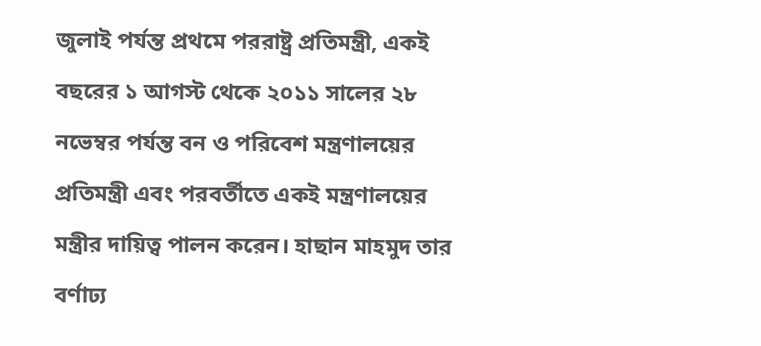জুলাই পর্যন্ত প্রথমে পররাষ্ট্র প্রতিমন্ত্রী, একই বছরের ১ আগস্ট থেকে ২০১১ সালের ২৮ নভেম্বর পর্যন্ত বন ও পরিবেশ মন্ত্রণালয়ের প্রতিমন্ত্রী এবং পরবর্তীতে একই মন্ত্রণালয়ের মন্ত্রীর দায়িত্ব পালন করেন। হাছান মাহমুদ তার বর্ণাঢ্য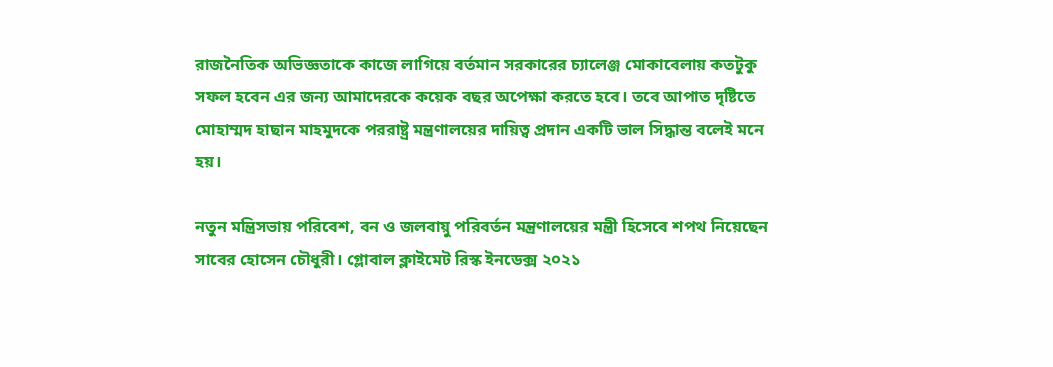রাজনৈতিক অভিজ্ঞতাকে কাজে লাগিয়ে বর্তমান সরকারের চ্যালেঞ্জ মোকাবেলায় কতটুকু সফল হবেন এর জন্য আমাদেরকে কয়েক বছর অপেক্ষা করতে হবে। তবে আপাত দৃষ্টিতে মোহাম্মদ হাছান মাহমুদকে পররাষ্ট্র মন্ত্রণালয়ের দায়িত্ব প্রদান একটি ভাল সিদ্ধান্ত বলেই মনে হয়।

নতুন মন্ত্রিসভায় পরিবেশ, বন ও জলবায়ু পরিবর্তন মন্ত্রণালয়ের মন্ত্রী হিসেবে শপথ নিয়েছেন সাবের হোসেন চৌধুরী। গ্লোবাল ক্লাইমেট রিস্ক ইনডেক্স ২০২১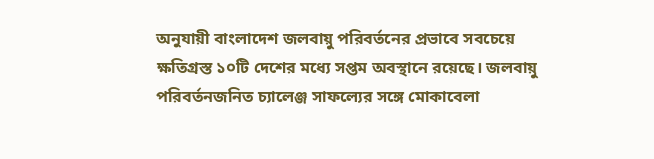অনুযায়ী বাংলাদেশ জলবায়ু পরিবর্তনের প্রভাবে সবচেয়ে ক্ষতিগ্রস্ত ১০টি দেশের মধ্যে সপ্তম অবস্থানে রয়েছে। জলবায়ু পরিবর্তনজনিত চ্যালেঞ্জ সাফল্যের সঙ্গে মোকাবেলা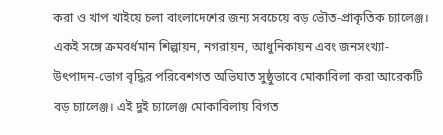করা ও খাপ খাইয়ে চলা বাংলাদেশের জন্য সবচেয়ে বড় ভৌত-প্রাকৃতিক চ্যালেঞ্জ। একই সঙ্গে ক্রমবর্ধমান শিল্পায়ন, নগরায়ন, আধুনিকায়ন এবং জনসংখ্যা-উৎপাদন-ভোগ বৃদ্ধির পরিবেশগত অভিঘাত সুষ্ঠুভাবে মোকাবিলা করা আরেকটি বড় চ্যালেঞ্জ। এই দুই চ্যালেঞ্জ মোকাবিলায় বিগত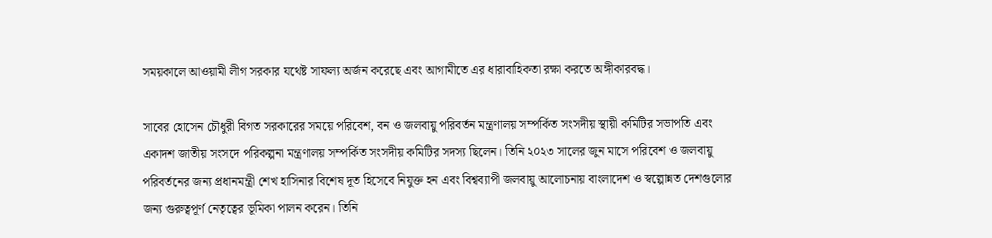সময়কালে আওয়ামী লীগ সরকার যথেষ্ট সাফল্য অর্জন করেছে এবং আগামীতে এর ধারাবাহিকতা রক্ষা করতে অঙ্গীকারবদ্ধ।

সাবের হোসেন চৌধুরী বিগত সরকারের সময়ে পরিবেশ, বন ও জলবায়ু পরিবর্তন মন্ত্রণালয় সম্পর্কিত সংসদীয় স্থায়ী কমিটির সভাপতি এবং একাদশ জাতীয় সংসদে পরিকল্পনা মন্ত্রণালয় সম্পর্কিত সংসদীয় কমিটির সদস্য ছিলেন। তিনি ২০২৩ সালের জুন মাসে পরিবেশ ও জলবায়ু পরিবর্তনের জন্য প্রধানমন্ত্রী শেখ হাসিনার বিশেষ দূত হিসেবে নিযুক্ত হন এবং বিশ্বব্যাপী জলবায়ু আলোচনায় বাংলাদেশ ও স্বল্পোন্নত দেশগুলোর জন্য গুরুত্বপূর্ণ নেতৃত্বের ভূমিকা পালন করেন। তিনি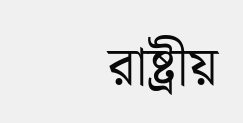রাষ্ট্রীয়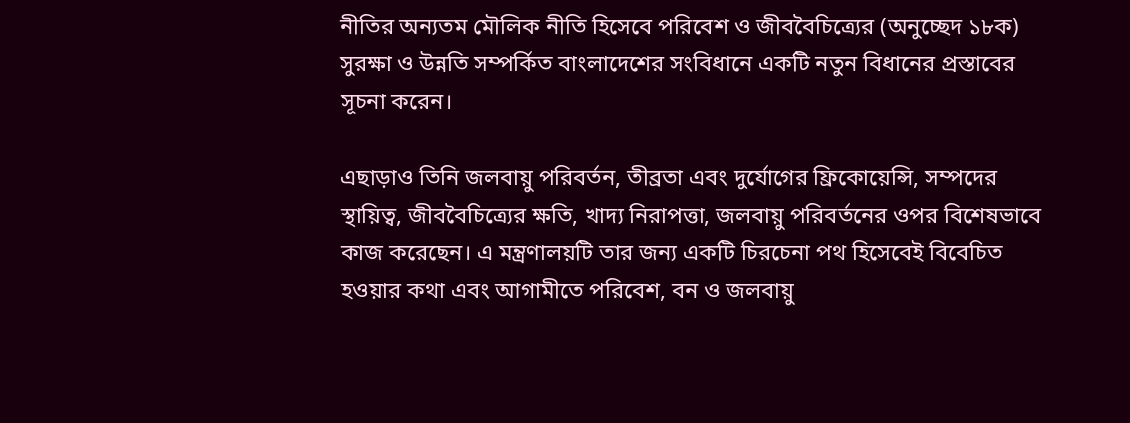নীতির অন্যতম মৌলিক নীতি হিসেবে পরিবেশ ও জীববৈচিত্র্যের (অনুচ্ছেদ ১৮ক) সুরক্ষা ও উন্নতি সম্পর্কিত বাংলাদেশের সংবিধানে একটি নতুন বিধানের প্রস্তাবের সূচনা করেন।

এছাড়াও তিনি জলবায়ু পরিবর্তন, তীব্রতা এবং দুর্যোগের ফ্রিকোয়েন্সি, সম্পদের স্থায়িত্ব, জীববৈচিত্র্যের ক্ষতি, খাদ্য নিরাপত্তা, জলবায়ু পরিবর্তনের ওপর বিশেষভাবে কাজ করেছেন। এ মন্ত্রণালয়টি তার জন্য একটি চিরচেনা পথ হিসেবেই বিবেচিত হওয়ার কথা এবং আগামীতে পরিবেশ, বন ও জলবায়ু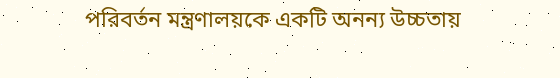পরিবর্তন মন্ত্রণালয়কে একটি অনন্য উচ্চতায়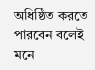অধিষ্ঠিত করতে পারবেন বলেই মনে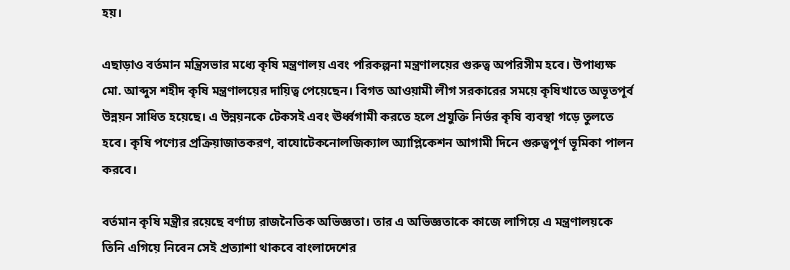হয়।

এছাড়াও বর্তমান মন্ত্রিসভার মধ্যে কৃষি মন্ত্রণালয় এবং পরিকল্পনা মন্ত্রণালয়ের গুরুত্ব অপরিসীম হবে। উপাধ্যক্ষ মো. আব্দুস শহীদ কৃষি মন্ত্রণালয়ের দায়িত্ব পেয়েছেন। বিগত আওয়ামী লীগ সরকারের সময়ে কৃষিখাতে অভূতপূর্ব উন্নয়ন সাধিত হয়েছে। এ উন্নয়নকে টেকসই এবং ঊর্ধ্বগামী করতে হলে প্রযুক্তি নির্ভর কৃষি ব্যবস্থা গড়ে তুলতে হবে। কৃষি পণ্যের প্রক্রিয়াজাতকরণ, বাযোটেকনোলজিক্যাল অ্যাপ্লিকেশন আগামী দিনে গুরুত্বপূর্ণ ভূমিকা পালন করবে।

বর্তমান কৃষি মন্ত্রীর রয়েছে বর্ণাঢ্য রাজনৈতিক অভিজ্ঞতা। তার এ অভিজ্ঞতাকে কাজে লাগিয়ে এ মন্ত্রণালয়কে তিনি এগিয়ে নিবেন সেই প্রত্যাশা থাকবে বাংলাদেশের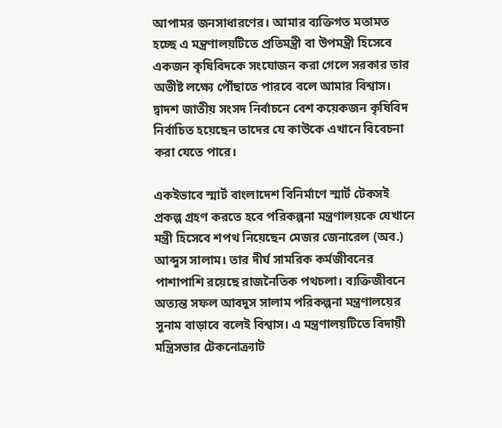আপামর জনসাধারণের। আমার ব্যক্তিগত মতামত হচ্ছে এ মন্ত্রণালয়টিতে প্রতিমন্ত্রী বা উপমন্ত্রী হিসেবে একজন কৃষিবিদকে সংযোজন করা গেলে সরকার তার অভীষ্ট লক্ষ্যে পৌঁছাতে পারবে বলে আমার বিশ্বাস। দ্বাদশ জাতীয় সংসদ নির্বাচনে বেশ কয়েকজন কৃষিবিদ নির্বাচিত হয়েছেন তাদের যে কাউকে এখানে বিবেচনা করা যেতে পারে।

একইভাবে স্মার্ট বাংলাদেশ বিনির্মাণে স্মার্ট টেকসই প্রকল্প গ্রহণ করতে হবে পরিকল্পনা মন্ত্রণালয়কে যেখানে মন্ত্রী হিসেবে শপথ নিয়েছেন মেজর জেনারেল (অব.) আব্দুস সালাম। তার দীর্ঘ সামরিক কর্মজীবনের পাশাপাশি রয়েছে রাজনৈতিক পথচলা। ব্যক্তিজীবনে অত্যন্ত সফল আবদুস সালাম পরিকল্পনা মন্ত্রণালয়ের সুনাম বাড়াবে বলেই বিশ্বাস। এ মন্ত্রণালয়টিতে বিদায়ী মন্ত্রিসভার টেকনোক্র্যাট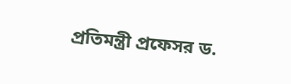প্রতিমন্ত্রী প্রফেসর ড.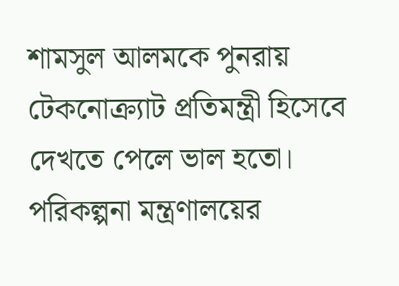শামসুল আলমকে পুনরায় টেকনোক্র্যাট প্রতিমন্ত্রী হিসেবে দেখতে পেলে ভাল হতো। পরিকল্পনা মন্ত্রণালয়ের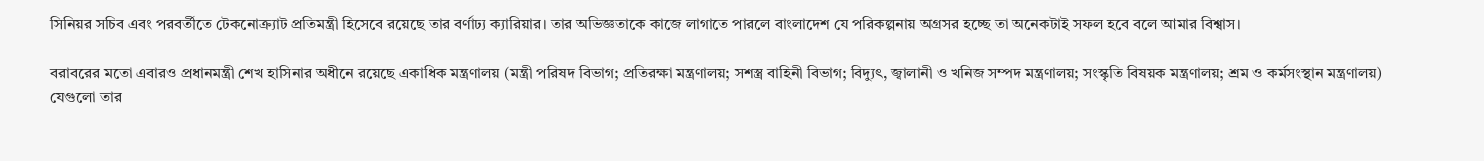সিনিয়র সচিব এবং পরবর্তীতে টেকনোক্র্যাট প্রতিমন্ত্রী হিসেবে রয়েছে তার বর্ণাঢ্য ক্যারিয়ার। তার অভিজ্ঞতাকে কাজে লাগাতে পারলে বাংলাদেশ যে পরিকল্পনায় অগ্রসর হচ্ছে তা অনেকটাই সফল হবে বলে আমার বিশ্বাস।

বরাবরের মতো এবারও প্রধানমন্ত্রী শেখ হাসিনার অধীনে রয়েছে একাধিক মন্ত্রণালয় (মন্ত্রী পরিষদ বিভাগ; প্রতিরক্ষা মন্ত্রণালয়; সশস্ত্র বাহিনী বিভাগ; বিদ্যুৎ, জ্বালানী ও খনিজ সম্পদ মন্ত্রণালয়; সংস্কৃতি বিষয়ক মন্ত্রণালয়; শ্রম ও কর্মসংস্থান মন্ত্রণালয়) যেগুলো তার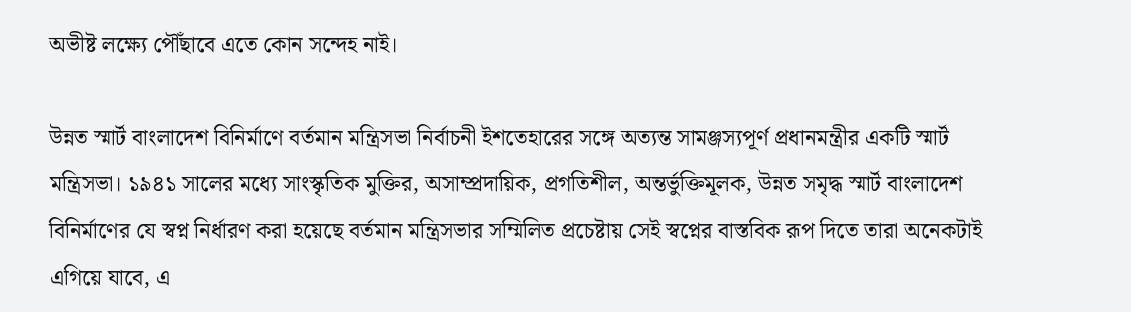অভীষ্ট লক্ষ্যে পৌঁছাবে এতে কোন সন্দেহ নাই।

উন্নত স্মার্ট বাংলাদেশ বিনির্মাণে বর্তমান মন্ত্রিসভা নির্বাচনী ইশতেহারের সঙ্গে অত্যন্ত সামঞ্জস্যপূর্ণ প্রধানমন্ত্রীর একটি স্মার্ট মন্ত্রিসভা। ১৯৪১ সালের মধ্যে সাংস্কৃতিক মুক্তির, অসাম্প্রদায়িক, প্রগতিশীল, অন্তর্ভুক্তিমূলক, উন্নত সমৃদ্ধ স্মার্ট বাংলাদেশ বিনির্মাণের যে স্বপ্ন নির্ধারণ করা হয়েছে বর্তমান মন্ত্রিসভার সম্মিলিত প্রচেষ্টায় সেই স্বপ্নের বাস্তবিক রূপ দিতে তারা অনেকটাই এগিয়ে যাবে, এ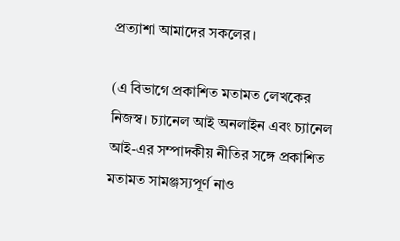প্রত্যাশা আমাদের সকলের।

(এ বিভাগে প্রকাশিত মতামত লেখকের নিজস্ব। চ্যানেল আই অনলাইন এবং চ্যানেল আই-এর সম্পাদকীয় নীতির সঙ্গে প্রকাশিত মতামত সামঞ্জস্যপূর্ণ নাও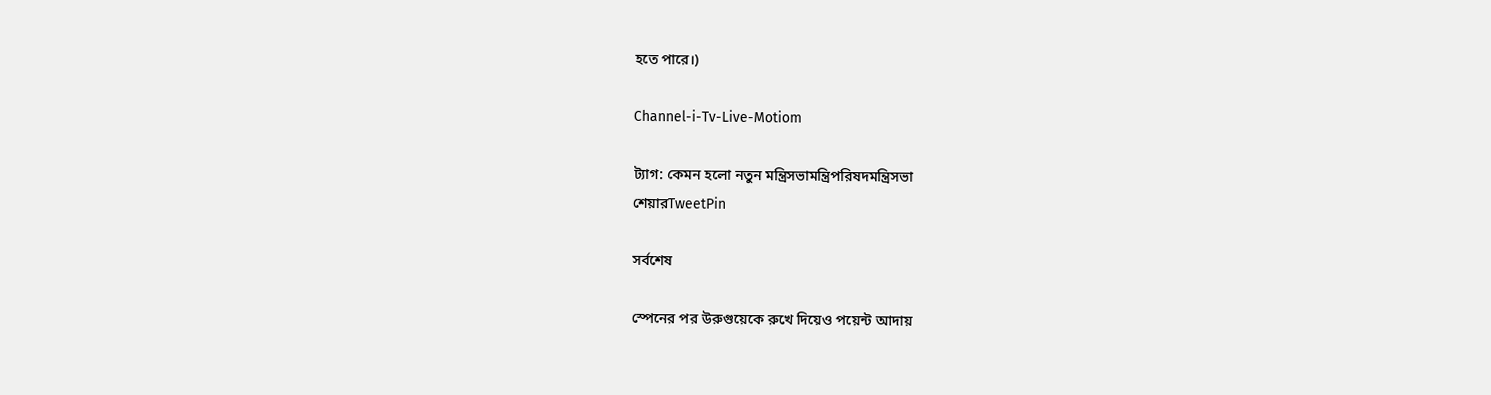হতে পারে।)

Channel-i-Tv-Live-Motiom

ট্যাগ: কেমন হলো নতুন মন্ত্রিসভামন্ত্রিপরিষদমন্ত্রিসভা
শেয়ারTweetPin

সর্বশেষ

স্পেনের পর উরুগুয়েকে রুখে দিয়েও পয়েন্ট আদায়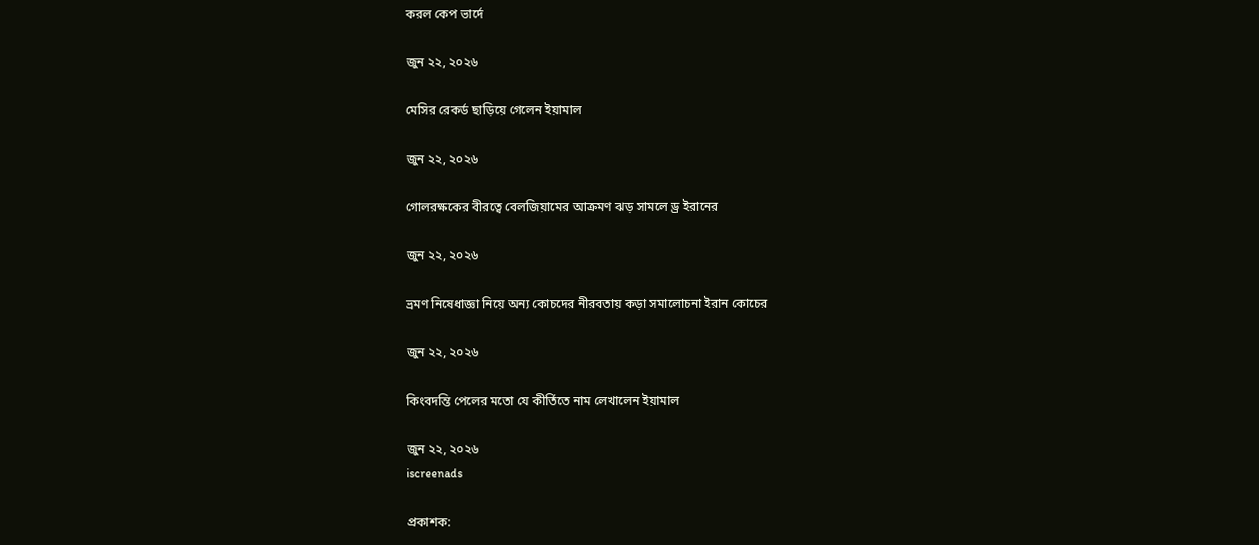করল কেপ ভার্দে

জুন ২২, ২০২৬

মেসির রেকর্ড ছাড়িয়ে গেলেন ইয়ামাল

জুন ২২, ২০২৬

গোলরক্ষকের বীরত্বে বেলজিয়ামের আক্রমণ ঝড় সামলে ড্র ইরানের

জুন ২২, ২০২৬

ভ্রমণ নিষেধাজ্ঞা নিয়ে অন্য কোচদের নীরবতায় কড়া সমালোচনা ইরান কোচের

জুন ২২, ২০২৬

কিংবদন্তি পেলের মতো যে কীর্তিতে নাম লেখালেন ইয়ামাল

জুন ২২, ২০২৬
iscreenads

প্রকাশক: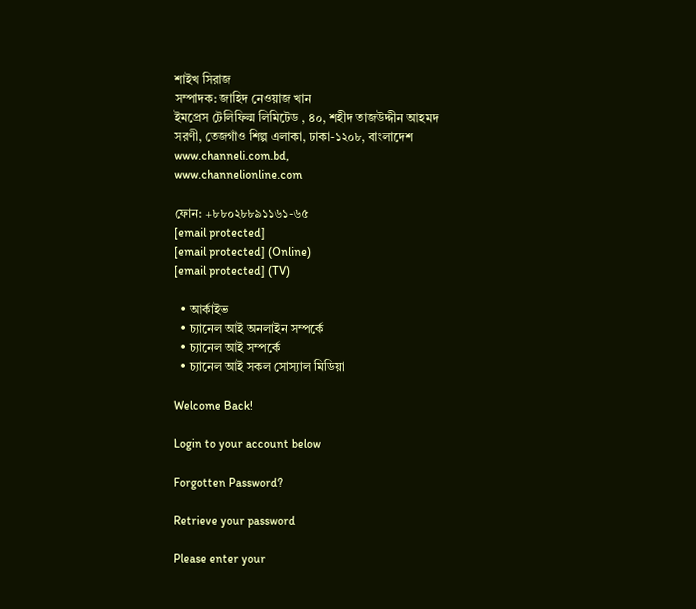শাইখ সিরাজ
সম্পাদক: জাহিদ নেওয়াজ খান
ইমপ্রেস টেলিফিল্ম লিমিটেড , ৪০, শহীদ তাজউদ্দীন আহমদ সরণী, তেজগাঁও শিল্প এলাকা, ঢাকা-১২০৮, বাংলাদেশ
www.channeli.com.bd,
www.channelionline.com

ফোন: +৮৮০২৮৮৯১১৬১-৬৫
[email protected]
[email protected] (Online)
[email protected] (TV)

  • আর্কাইভ
  • চ্যানেল আই অনলাইন সম্পর্কে
  • চ্যানেল আই সম্পর্কে
  • চ্যানেল আই সকল সোস্যাল মিডিয়া

Welcome Back!

Login to your account below

Forgotten Password?

Retrieve your password

Please enter your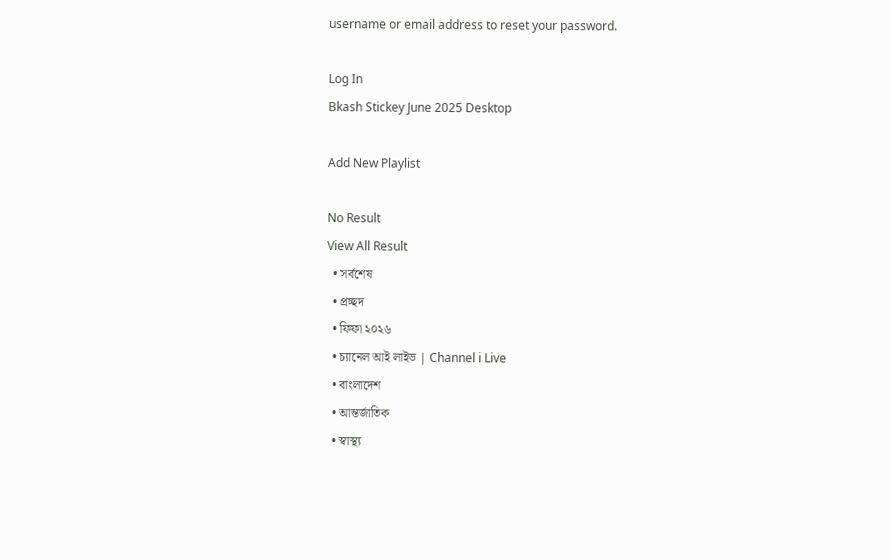username or email address to reset your password.

Log In
Bkash Stickey June 2025 Desktop

Add New Playlist

No Result
View All Result
  • সর্বশেষ
  • প্রচ্ছদ
  • ফিফা ২০২৬
  • চ্যানেল আই লাইভ | Channel i Live
  • বাংলাদেশ
  • আন্তর্জাতিক
  • স্বাস্থ্য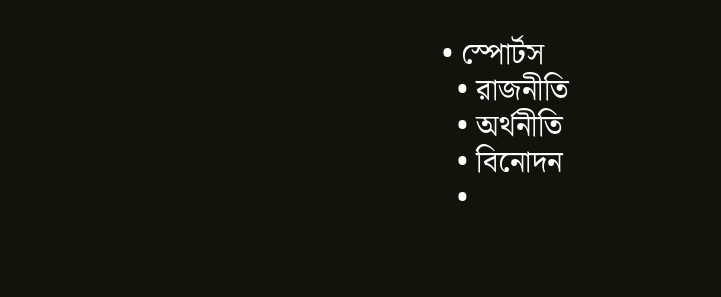• স্পোর্টস
  • রাজনীতি
  • অর্থনীতি
  • বিনোদন
  •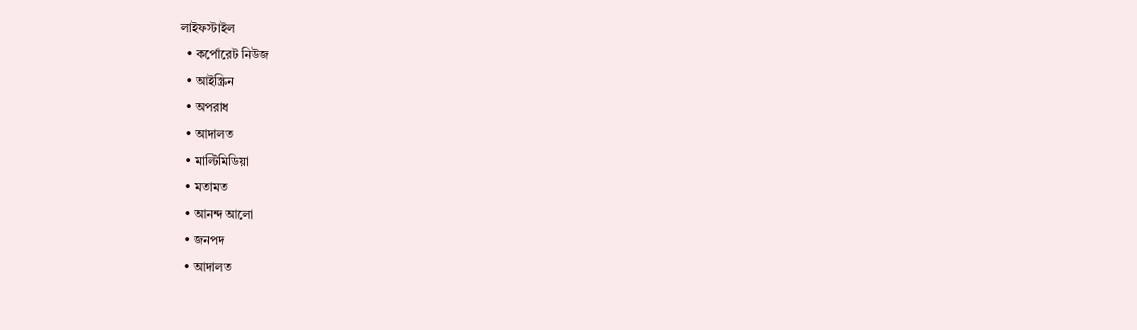লাইফস্টাইল
  • কর্পোরেট নিউজ
  • আইস্ক্রিন
  • অপরাধ
  • আদালত
  • মাল্টিমিডিয়া
  • মতামত
  • আনন্দ আলো
  • জনপদ
  • আদালত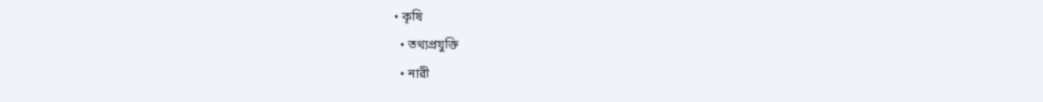• কৃষি
  • তথ্যপ্রযুক্তি
  • নারী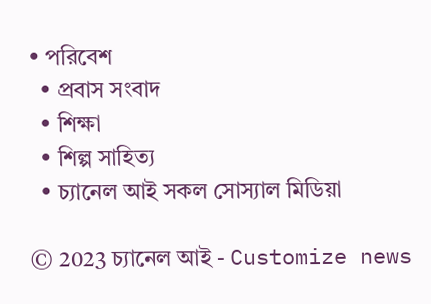• পরিবেশ
  • প্রবাস সংবাদ
  • শিক্ষা
  • শিল্প সাহিত্য
  • চ্যানেল আই সকল সোস্যাল মিডিয়া

© 2023 চ্যানেল আই - Customize news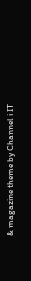& magazine theme by Channel i IT